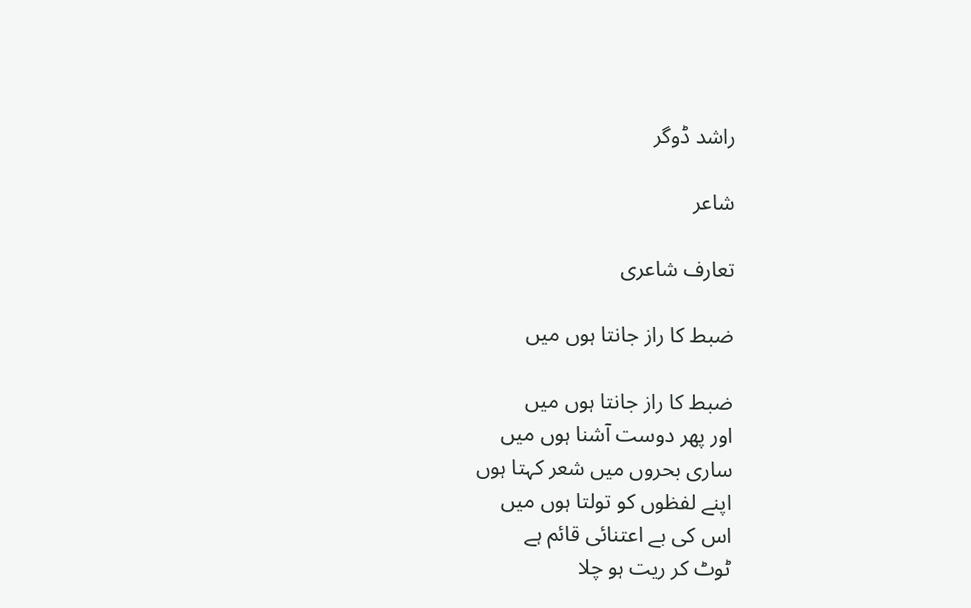راشد ڈوگر

شاعر

تعارف شاعری

ضبط کا راز جانتا ہوں میں

ضبط کا راز جانتا ہوں میں
اور پھر دوست آشنا ہوں میں
ساری بحروں میں شعر کہتا ہوں
اپنے لفظوں کو تولتا ہوں میں
اس کی بے اعتنائی قائم ہے
ٹوٹ کر ریت ہو چلا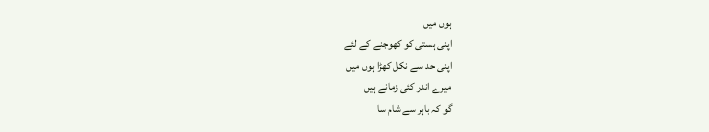ہوں میں
اپنی ہستی کو کھوجنے کے لئے
اپنی حد سے نکل کھڑا ہوں میں
میرے اندر کئی زمانے ہیں
گو کہ باہر سے شام سا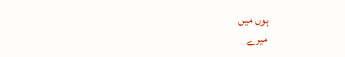ہوں میں
میرے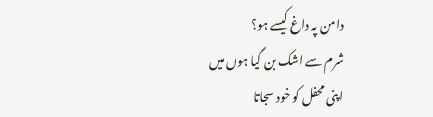دامن پہ داغ کیسے ہو؟
شرم سے اشک بن گیا ہوں میں
اپنی محفل کو خود سجاتا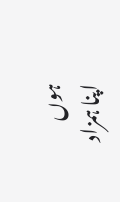ہوں
اپنا ہمزاد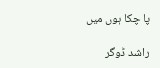پا چکا ہوں میں

راشد ڈوگر